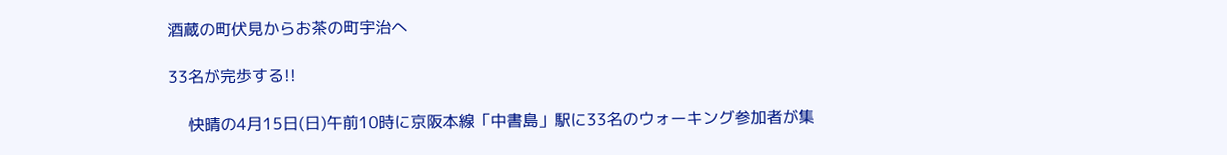酒蔵の町伏見からお茶の町宇治へ

33名が完歩する!!

    快晴の4月15日(日)午前10時に京阪本線「中書島」駅に33名のウォーキング参加者が集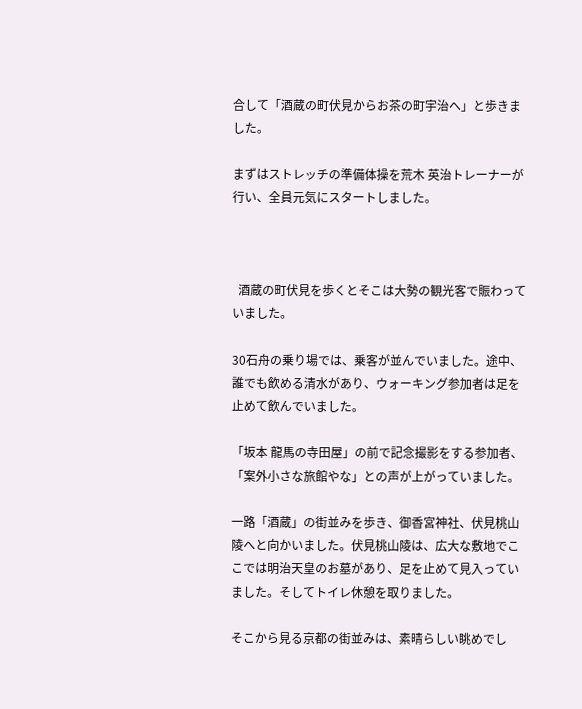合して「酒蔵の町伏見からお茶の町宇治へ」と歩きました。

まずはストレッチの準備体操を荒木 英治トレーナーが行い、全員元気にスタートしました。



  酒蔵の町伏見を歩くとそこは大勢の観光客で賑わっていました。

30石舟の乗り場では、乗客が並んでいました。途中、誰でも飲める清水があり、ウォーキング参加者は足を止めて飲んでいました。

「坂本 龍馬の寺田屋」の前で記念撮影をする参加者、「案外小さな旅館やな」との声が上がっていました。

一路「酒蔵」の街並みを歩き、御香宮神社、伏見桃山陵へと向かいました。伏見桃山陵は、広大な敷地でここでは明治天皇のお墓があり、足を止めて見入っていました。そしてトイレ休憩を取りました。

そこから見る京都の街並みは、素晴らしい眺めでし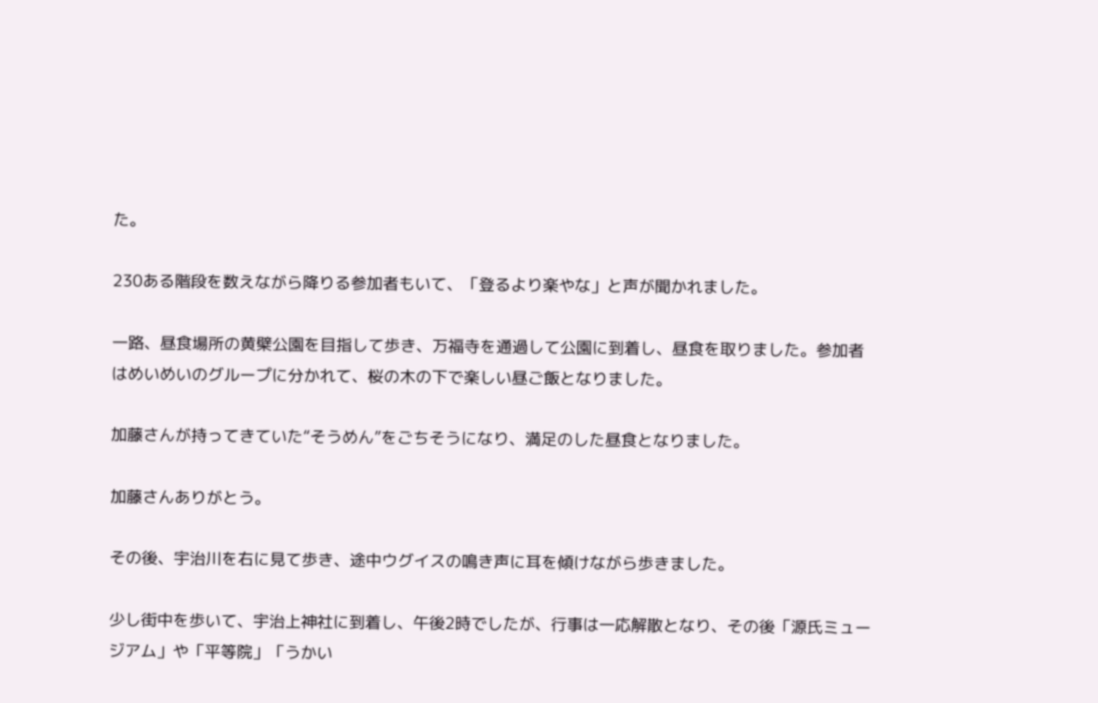た。

230ある階段を数えながら降りる参加者もいて、「登るより楽やな」と声が聞かれました。

一路、昼食場所の黄檗公園を目指して歩き、万福寺を通過して公園に到着し、昼食を取りました。参加者はめいめいのグループに分かれて、桜の木の下で楽しい昼ご飯となりました。

加藤さんが持ってきていた“そうめん”をごちそうになり、満足のした昼食となりました。

加藤さんありがとう。

その後、宇治川を右に見て歩き、途中ウグイスの鳴き声に耳を傾けながら歩きました。

少し街中を歩いて、宇治上神社に到着し、午後2時でしたが、行事は一応解散となり、その後「源氏ミュージアム」や「平等院」「うかい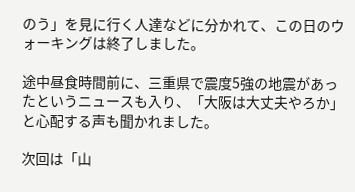のう」を見に行く人達などに分かれて、この日のウォーキングは終了しました。

途中昼食時間前に、三重県で震度5強の地震があったというニュースも入り、「大阪は大丈夫やろか」と心配する声も聞かれました。

次回は「山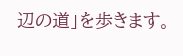辺の道」を歩きます。